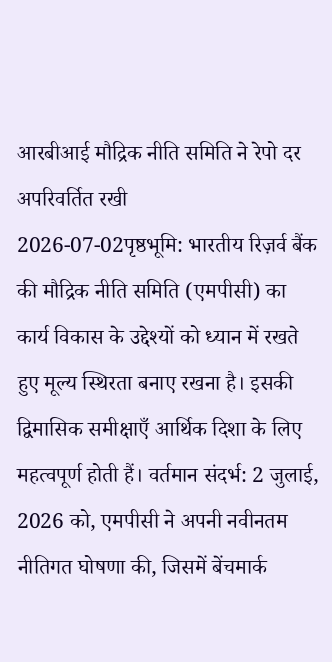आरबीआई मौद्रिक नीति समिति ने रेपो दर अपरिवर्तित रखी
2026-07-02पृष्ठभूमि: भारतीय रिज़र्व बैंक की मौद्रिक नीति समिति (एमपीसी) का कार्य विकास के उद्देश्यों को ध्यान में रखते हुए मूल्य स्थिरता बनाए रखना है। इसकी द्विमासिक समीक्षाएँ आर्थिक दिशा के लिए महत्वपूर्ण होती हैं। वर्तमान संदर्भ: 2 जुलाई, 2026 को, एमपीसी ने अपनी नवीनतम नीतिगत घोषणा की, जिसमें बेंचमार्क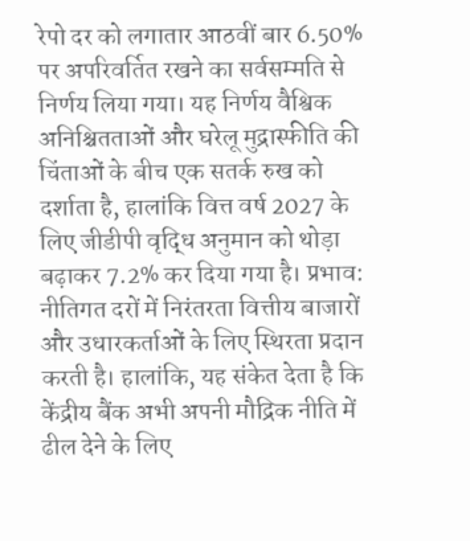रेपो दर को लगातार आठवीं बार 6.50% पर अपरिवर्तित रखने का सर्वसम्मति से निर्णय लिया गया। यह निर्णय वैश्विक अनिश्चितताओं और घरेलू मुद्रास्फीति की चिंताओं के बीच एक सतर्क रुख को दर्शाता है, हालांकि वित्त वर्ष 2027 के लिए जीडीपी वृद्धि अनुमान को थोड़ा बढ़ाकर 7.2% कर दिया गया है। प्रभाव: नीतिगत दरों में निरंतरता वित्तीय बाजारों और उधारकर्ताओं के लिए स्थिरता प्रदान करती है। हालांकि, यह संकेत देता है कि केंद्रीय बैंक अभी अपनी मौद्रिक नीति में ढील देने के लिए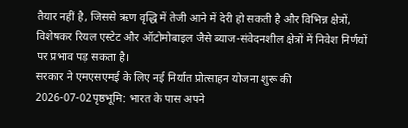तैयार नहीं है, जिससे ऋण वृद्धि में तेजी आने में देरी हो सकती है और विभिन्न क्षेत्रों, विशेषकर रियल एस्टेट और ऑटोमोबाइल जैसे ब्याज-संवेदनशील क्षेत्रों में निवेश निर्णयों पर प्रभाव पड़ सकता है।
सरकार ने एमएसएमई के लिए नई निर्यात प्रोत्साहन योजना शुरू की
2026-07-02पृष्ठभूमि: भारत के पास अपने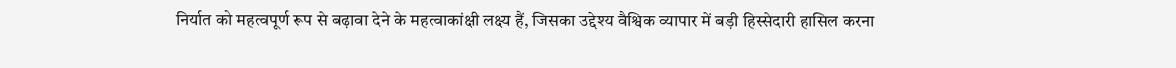निर्यात को महत्वपूर्ण रूप से बढ़ावा देने के महत्वाकांक्षी लक्ष्य हैं, जिसका उद्देश्य वैश्विक व्यापार में बड़ी हिस्सेदारी हासिल करना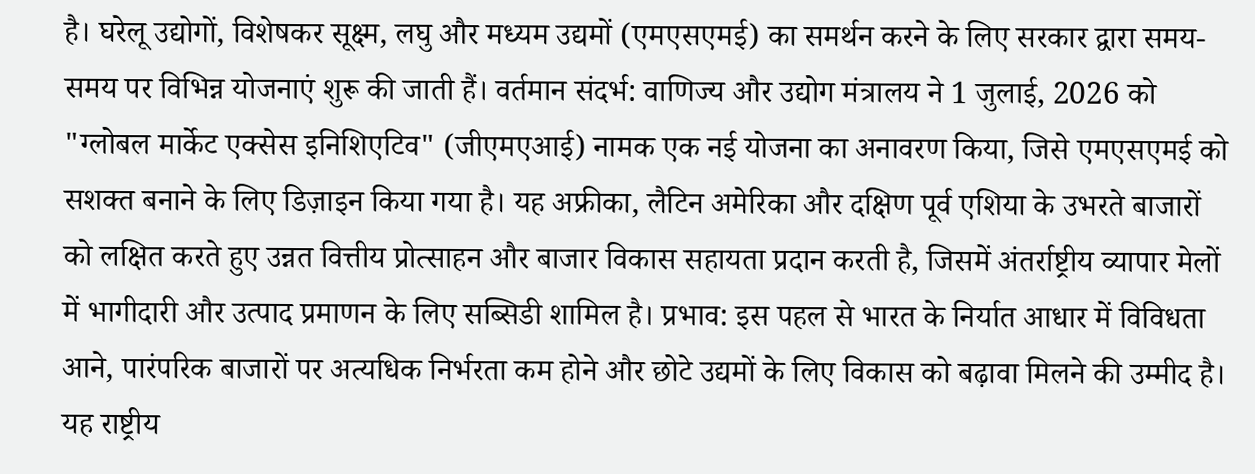है। घरेलू उद्योगों, विशेषकर सूक्ष्म, लघु और मध्यम उद्यमों (एमएसएमई) का समर्थन करने के लिए सरकार द्वारा समय-समय पर विभिन्न योजनाएं शुरू की जाती हैं। वर्तमान संदर्भ: वाणिज्य और उद्योग मंत्रालय ने 1 जुलाई, 2026 को "ग्लोबल मार्केट एक्सेस इनिशिएटिव" (जीएमएआई) नामक एक नई योजना का अनावरण किया, जिसे एमएसएमई को सशक्त बनाने के लिए डिज़ाइन किया गया है। यह अफ्रीका, लैटिन अमेरिका और दक्षिण पूर्व एशिया के उभरते बाजारों को लक्षित करते हुए उन्नत वित्तीय प्रोत्साहन और बाजार विकास सहायता प्रदान करती है, जिसमें अंतर्राष्ट्रीय व्यापार मेलों में भागीदारी और उत्पाद प्रमाणन के लिए सब्सिडी शामिल है। प्रभाव: इस पहल से भारत के निर्यात आधार में विविधता आने, पारंपरिक बाजारों पर अत्यधिक निर्भरता कम होने और छोटे उद्यमों के लिए विकास को बढ़ावा मिलने की उम्मीद है। यह राष्ट्रीय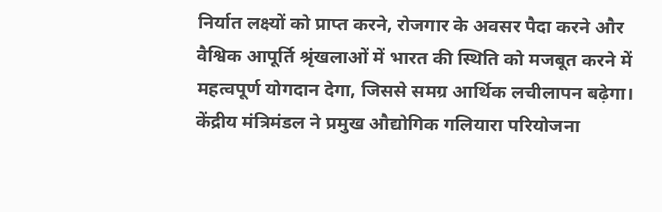निर्यात लक्ष्यों को प्राप्त करने, रोजगार के अवसर पैदा करने और वैश्विक आपूर्ति श्रृंखलाओं में भारत की स्थिति को मजबूत करने में महत्वपूर्ण योगदान देगा, जिससे समग्र आर्थिक लचीलापन बढ़ेगा।
केंद्रीय मंत्रिमंडल ने प्रमुख औद्योगिक गलियारा परियोजना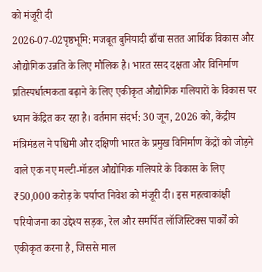को मंजूरी दी
2026-07-02पृष्ठभूमि: मजबूत बुनियादी ढाँचा सतत आर्थिक विकास और औद्योगिक उन्नति के लिए मौलिक है। भारत रसद दक्षता और विनिर्माण प्रतिस्पर्धात्मकता बढ़ाने के लिए एकीकृत औद्योगिक गलियारों के विकास पर ध्यान केंद्रित कर रहा है। वर्तमान संदर्भ: 30 जून, 2026 को, केंद्रीय मंत्रिमंडल ने पश्चिमी और दक्षिणी भारत के प्रमुख विनिर्माण केंद्रों को जोड़ने वाले एक नए मल्टी-मॉडल औद्योगिक गलियारे के विकास के लिए ₹50,000 करोड़ के पर्याप्त निवेश को मंजूरी दी। इस महत्वाकांक्षी परियोजना का उद्देश्य सड़क, रेल और समर्पित लॉजिस्टिक्स पार्कों को एकीकृत करना है, जिससे माल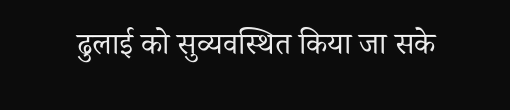ढुलाई को सुव्यवस्थित किया जा सके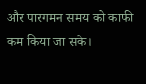और पारगमन समय को काफी कम किया जा सके।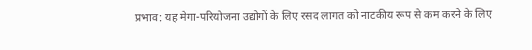प्रभाव: यह मेगा-परियोजना उद्योगों के लिए रसद लागत को नाटकीय रूप से कम करने के लिए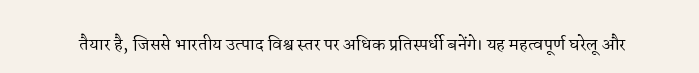तैयार है, जिससे भारतीय उत्पाद विश्व स्तर पर अधिक प्रतिस्पर्धी बनेंगे। यह महत्वपूर्ण घरेलू और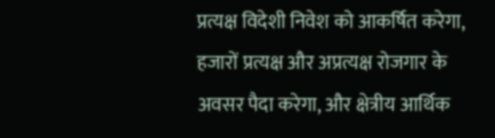प्रत्यक्ष विदेशी निवेश को आकर्षित करेगा, हजारों प्रत्यक्ष और अप्रत्यक्ष रोजगार के अवसर पैदा करेगा, और क्षेत्रीय आर्थिक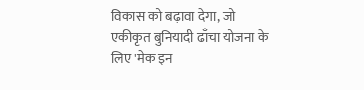विकास को बढ़ावा देगा, जो एकीकृत बुनियादी ढाँचा योजना के लिए 'मेक इन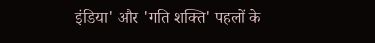इंडिया' और 'गति शक्ति' पहलों के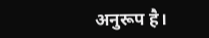अनुरूप है।